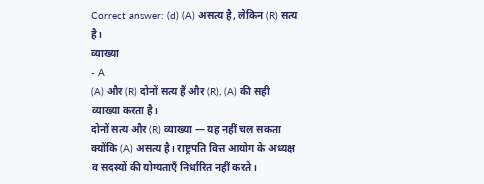Correct answer: (d) (A) असत्य है, लेकिन (R) सत्य है।
व्याख्या
- A
(A) और (R) दोनों सत्य हैं और (R), (A) की सही व्याख्या करता है।
दोनों सत्य और (R) व्याख्या — यह नहीं चल सकता क्योंकि (A) असत्य है। राष्ट्रपति वित्त आयोग के अध्यक्ष व सदस्यों की योग्यताएँ निर्धारित नहीं करते।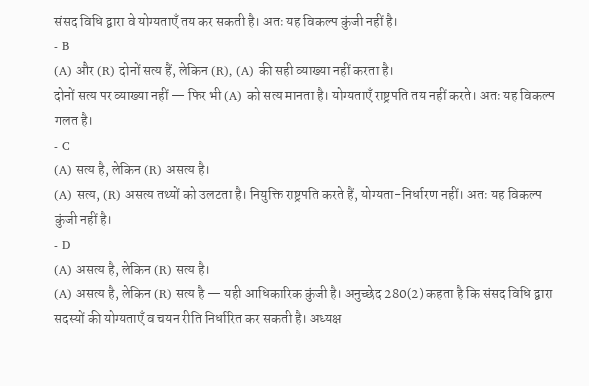संसद विधि द्वारा वे योग्यताएँ तय कर सकती है। अतः यह विकल्प कुंजी नहीं है।
- B
(A) और (R) दोनों सत्य हैं, लेकिन (R), (A) की सही व्याख्या नहीं करता है।
दोनों सत्य पर व्याख्या नहीं — फिर भी (A) को सत्य मानता है। योग्यताएँ राष्ट्रपति तय नहीं करते। अतः यह विकल्प गलत है।
- C
(A) सत्य है, लेकिन (R) असत्य है।
(A) सत्य, (R) असत्य तथ्यों को उलटता है। नियुक्ति राष्ट्रपति करते हैं, योग्यता-निर्धारण नहीं। अतः यह विकल्प कुंजी नहीं है।
- D
(A) असत्य है, लेकिन (R) सत्य है।
(A) असत्य है, लेकिन (R) सत्य है — यही आधिकारिक कुंजी है। अनुच्छेद 280(2) कहता है कि संसद विधि द्वारा सदस्यों की योग्यताएँ व चयन रीति निर्धारित कर सकती है। अध्यक्ष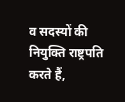व सदस्यों की नियुक्ति राष्ट्रपति करते हैं,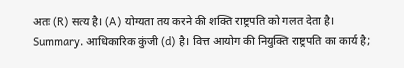अतः (R) सत्य है। (A) योग्यता तय करने की शक्ति राष्ट्रपति को गलत देता है।
Summary. आधिकारिक कुंजी (d) है। वित्त आयोग की नियुक्ति राष्ट्रपति का कार्य है;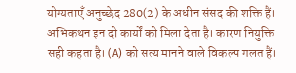योग्यताएँ अनुच्छेद 280(2) के अधीन संसद की शक्ति हैं। अभिकथन इन दो कार्यों को मिला देता है। कारण नियुक्ति सही कहता है। (A) को सत्य मानने वाले विकल्प गलत हैं।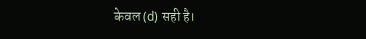केवल (d) सही है।